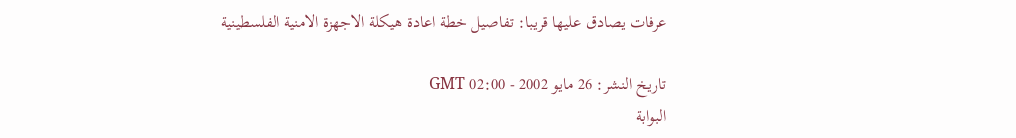عرفات يصادق عليها قريبا: تفاصيل خطة اعادة هيكلة الاجهزة الامنية الفلسطينية

تاريخ النشر: 26 مايو 2002 - 02:00 GMT
البوابة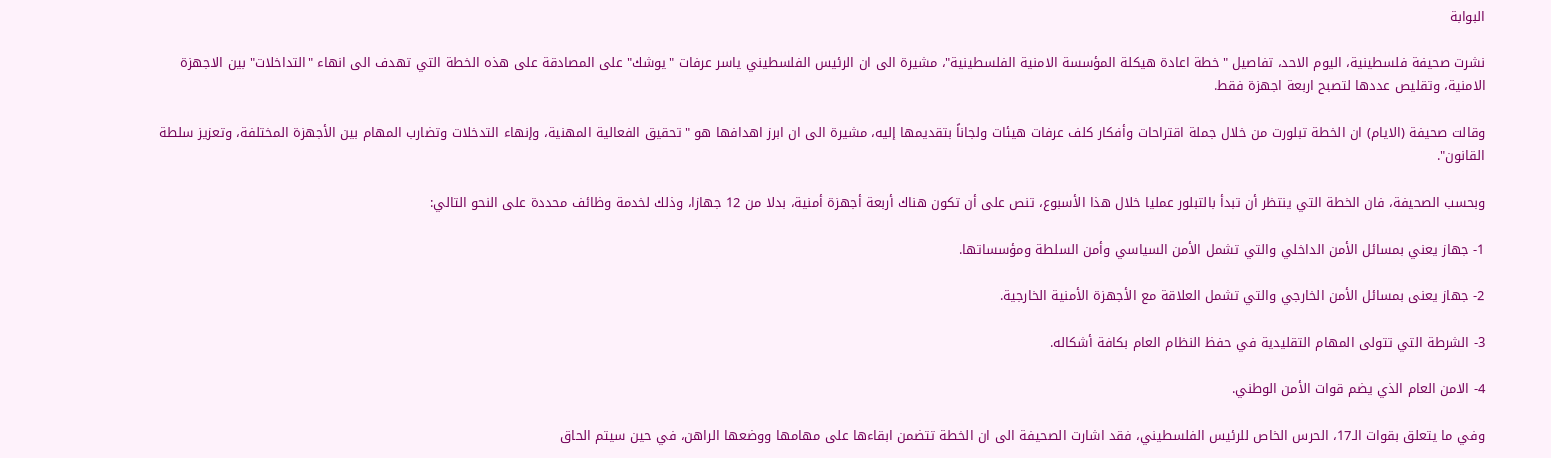البوابة

نشرت صحيفة فلسطينية، اليوم الاحد، تفاصيل "خطة اعادة هيكلة المؤسسة الامنية الفلسطينية"، مشيرة الى ان الرئيس الفلسطيني ياسر عرفات "يوشك" على المصادقة على هذه الخطة التي تهدف الى انهاء "التداخلات" بين الاجهزة الامنية، وتقليص عددها لتصبح اربعة اجهزة فقط.

وقالت صحيفة (الايام) ان الخطة تبلورت من خلال جملة اقتراحات وأفكار كلف عرفات هيئات ولجاناً بتقديمها إليه، مشيرة الى ان ابرز اهدافها هو "تحقيق الفعالية المهنية، وإنهاء التدخلات وتضارب المهام بين الأجهزة المختلفة، وتعزيز سلطة القانون".

وبحسب الصحيفة، فان الخطة التي ينتظر أن تبدأ بالتبلور عمليا خلال هذا الأسبوع، تنص على أن تكون هناك أربعة أجهزة أمنية، بدلا من 12 جهازا، وذلك لخدمة وظائف محددة على النحو التالي:

1- جهاز يعني بمسائل الأمن الداخلي والتي تشمل الأمن السياسي وأمن السلطة ومؤسساتها.

2- جهاز يعنى بمسائل الأمن الخارجي والتي تشمل العلاقة مع الأجهزة الأمنية الخارجية.

3- الشرطة التي تتولى المهام التقليدية في حفظ النظام العام بكافة أشكاله.

4- الامن العام الذي يضم قوات الأمن الوطني.

وفي ما يتعلق بقوات الـ17، الحرس الخاص للرئيس الفلسطيني، فقد اشارت الصحيفة الى ان الخطة تتضمن ابقاءها على مهامها ووضعها الراهن، في حين سيتم الحاق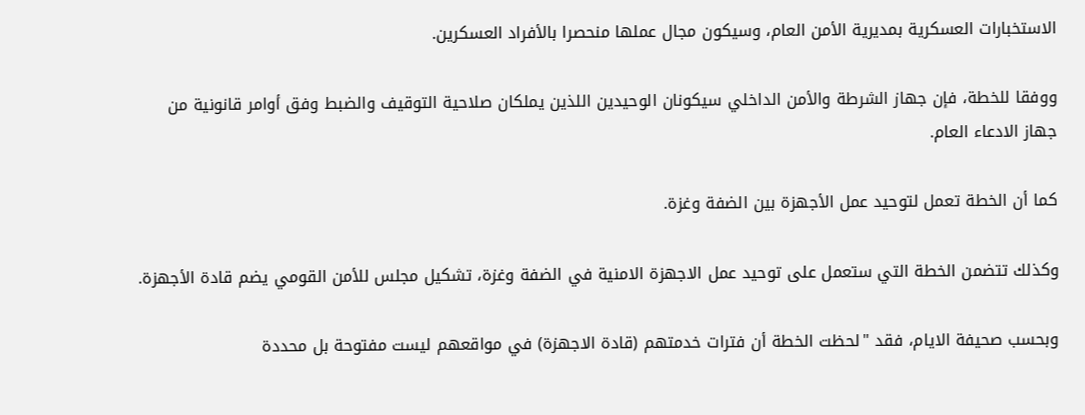الاستخبارات العسكرية بمديرية الأمن العام، وسيكون مجال عملها منحصرا بالأفراد العسكرين.

ووفقا للخطة، فإن جهاز الشرطة والأمن الداخلي سيكونان الوحيدين اللذين يملكان صلاحية التوقيف والضبط وفق أوامر قانونية من جهاز الادعاء العام.

كما أن الخطة تعمل لتوحيد عمل الأجهزة بين الضفة وغزة.

وكذلك تتضمن الخطة التي ستعمل على توحيد عمل الاجهزة الامنية في الضفة وغزة، تشكيل مجلس للأمن القومي يضم قادة الأجهزة.

وبحسب صحيفة الايام، فقد "لحظت الخطة أن فترات خدمتهم (قادة الاجهزة) في مواقعهم ليست مفتوحة بل محددة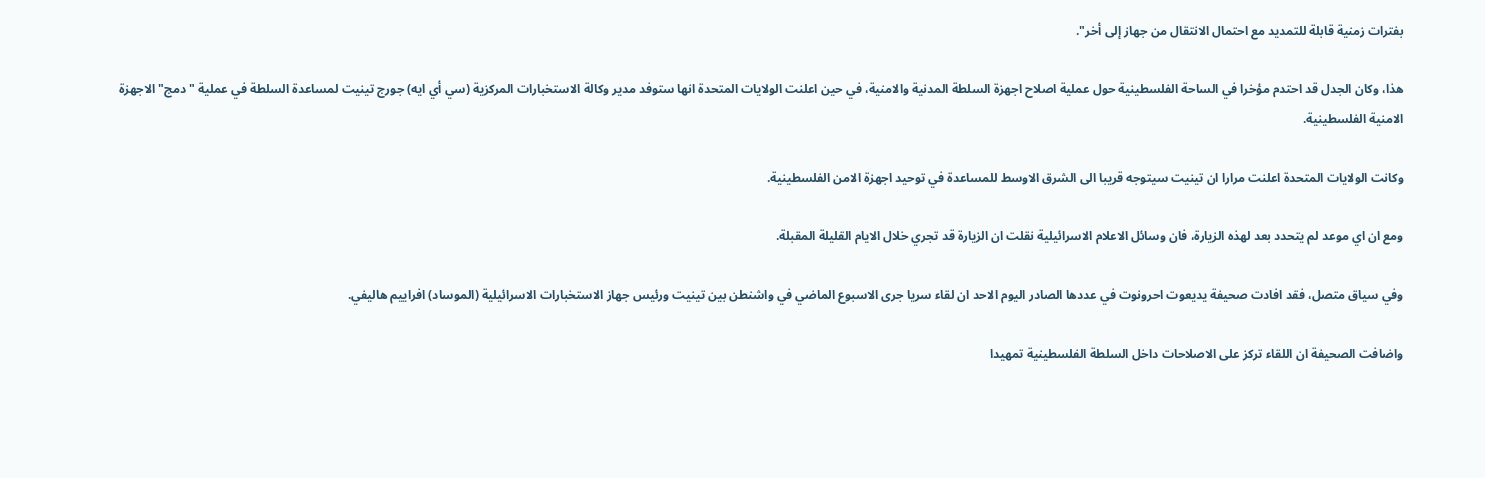بفترات زمنية قابلة للتمديد مع احتمال الانتقال من جهاز إلى أخر".

هذا، وكان الجدل قد احتدم مؤخرا في الساحة الفلسطينية حول عملية اصلاح اجهزة السلطة المدنية والامنية، في حين اعلنت الولايات المتحدة انها ستوفد مدير وكالة الاستخبارات المركزية (سي أي ايه) جورج تينيت لمساعدة السلطة في عملية "دمج" الاجهزة الامنية الفلسطينية.

وكانت الولايات المتحدة اعلنت مرارا ان تينيت سيتوجه قريبا الى الشرق الاوسط للمساعدة في توحيد اجهزة الامن الفلسطينية.

ومع ان اي موعد لم يتحدد بعد لهذه الزيارة، فان وسائل الاعلام الاسرائيلية نقلت ان الزيارة قد تجري خلال الايام القليلة المقبلة.

وفي سياق متصل، فقد افادت صحيفة يديعوت احرونوت في عددها الصادر اليوم الاحد ان لقاء سريا جرى الاسبوع الماضي في واشنطن بين تينيت ورئيس جهاز الاستخبارات الاسرائيلية (الموساد) افراييم هاليفي.

واضافت الصحيفة ان اللقاء تركز على الاصلاحات داخل السلطة الفلسطينية تمهيدا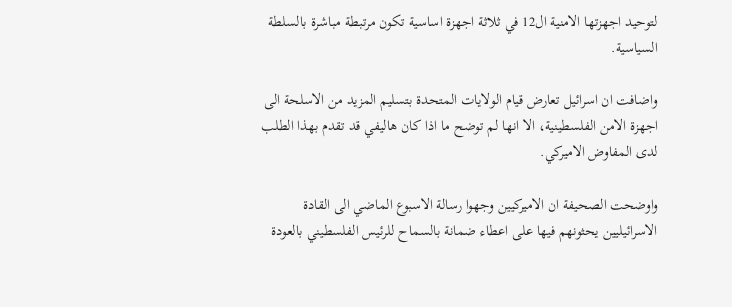لتوحيد اجهزتها الامنية ال12 في ثلاثة اجهزة اساسية تكون مرتبطة مباشرة بالسلطة السياسية.

واضافت ان اسرائيل تعارض قيام الولايات المتحدة بتسليم المزيد من الاسلحة الى اجهزة الامن الفلسطينية، الا انها لم توضح ما اذا كان هاليفي قد تقدم بهذا الطلب لدى المفاوض الاميركي.

واوضحت الصحيفة ان الاميركيين وجهوا رسالة الاسبوع الماضي الى القادة الاسرائيليين يحثونهم فيها على اعطاء ضمانة بالسماح للرئيس الفلسطيني بالعودة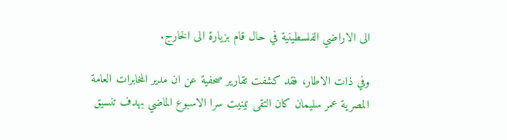الى الاراضي الفلسطينية في حال قام بزيارة الى الخارج.

وفي ذات الاطار، فقد كشفت تقارير صحفية عن ان مدير المخابرات العامة المصرية عمر سليمان كان التقى تينيت سرا الاسبوع الماضي بهدف تنسيق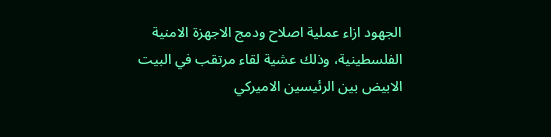الجهود ازاء عملية اصلاح ودمج الاجهزة الامنية الفلسطينية، وذلك عشية لقاء مرتقب في البيت الابيض بين الرئيسين الاميركي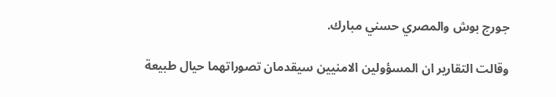جورج بوش والمصري حسني مبارك.

وقالت التقارير ان المسؤولين الامنيين سيقدمان تصوراتهما حيال طبيعة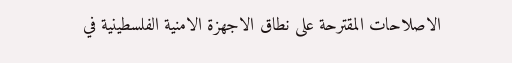الاصلاحات المقترحة على نطاق الاجهزة الامنية الفلسطينية في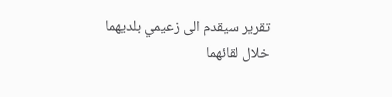تقرير سيقدم الى زعيمي بلديهما خلال لقائهما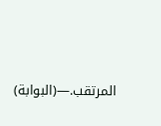المرتقب.—(البوابة)